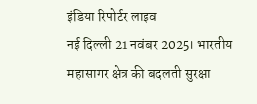इंडिया रिपोर्टर लाइव
नई दिल्ली 21 नवंबर 2025। भारतीय महासागर क्षेत्र की बदलती सुरक्षा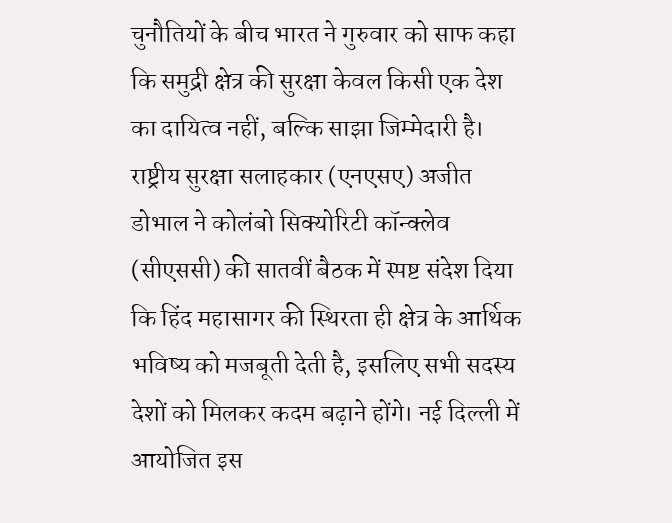चुनौतियों के बीच भारत ने गुरुवार को साफ कहा कि समुद्री क्षेत्र की सुरक्षा केवल किसी एक देश का दायित्व नहीं, बल्कि साझा जिम्मेदारी है। राष्ट्रीय सुरक्षा सलाहकार (एनएसए) अजीत डोभाल ने कोलंबो सिक्योरिटी कॉन्क्लेव (सीएससी) की सातवीं बैठक में स्पष्ट संदेश दिया कि हिंद महासागर की स्थिरता ही क्षेत्र के आर्थिक भविष्य को मजबूती देती है, इसलिए सभी सदस्य देशों को मिलकर कदम बढ़ाने होंगे। नई दिल्ली में आयोजित इस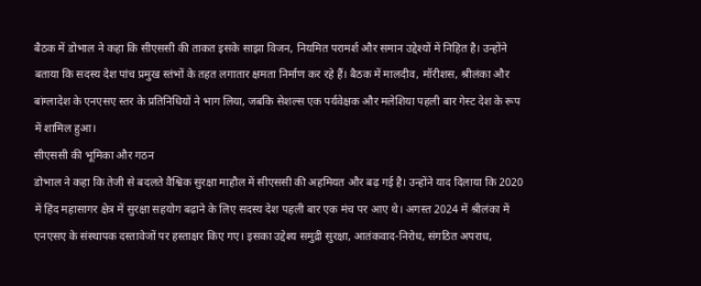बैठक में डोभाल ने कहा कि सीएससी की ताकत इसके साझा विजन, नियमित परामर्श और समान उद्देश्यों में निहित है। उन्होंने बताया कि सदस्य देश पांच प्रमुख स्तंभों के तहत लगातार क्षमता निर्माण कर रहे हैं। बैठक में मालदीव, मॉरीशस, श्रीलंका और बांग्लादेश के एनएसए स्तर के प्रतिनिधियों ने भाग लिया, जबकि सेशल्स एक पर्यवेक्षक और मलेशिया पहली बार गेस्ट देश के रूप में शामिल हुआ।
सीएससी की भूमिका और गठन
डोभाल ने कहा कि तेजी से बदलते वैश्विक सुरक्षा माहौल में सीएससी की अहमियत और बढ़ गई है। उन्होंने याद दिलाया कि 2020 में हिंद महासागर क्षेत्र में सुरक्षा सहयोग बढ़ाने के लिए सदस्य देश पहली बार एक मंच पर आए थे। अगस्त 2024 में श्रीलंका में एनएसए के संस्थापक दस्तावेजों पर हस्ताक्षर किए गए। इसका उद्देश्य समुद्री सुरक्षा, आतंकवाद-निरोध, संगठित अपराध,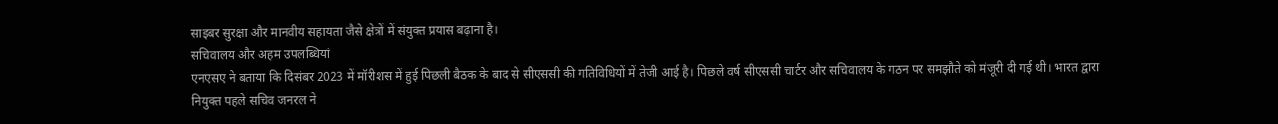साइबर सुरक्षा और मानवीय सहायता जैसे क्षेत्रों में संयुक्त प्रयास बढ़ाना है।
सचिवालय और अहम उपलब्धियां
एनएसए ने बताया कि दिसंबर 2023 में मॉरीशस में हुई पिछली बैठक के बाद से सीएससी की गतिविधियों में तेजी आई है। पिछले वर्ष सीएससी चार्टर और सचिवालय के गठन पर समझौते को मंजूरी दी गई थी। भारत द्वारा नियुक्त पहले सचिव जनरल ने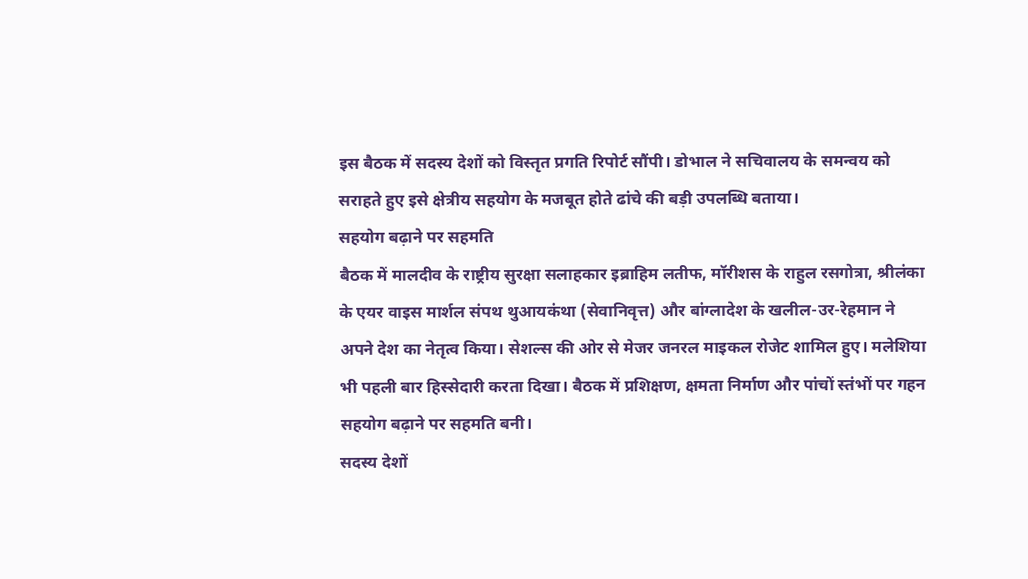इस बैठक में सदस्य देशों को विस्तृत प्रगति रिपोर्ट सौंपी। डोभाल ने सचिवालय के समन्वय को सराहते हुए इसे क्षेत्रीय सहयोग के मजबूत होते ढांचे की बड़ी उपलब्धि बताया।
सहयोग बढ़ाने पर सहमति
बैठक में मालदीव के राष्ट्रीय सुरक्षा सलाहकार इब्राहिम लतीफ, मॉरीशस के राहुल रसगोत्रा, श्रीलंका के एयर वाइस मार्शल संपथ थुआयकंथा (सेवानिवृत्त) और बांग्लादेश के खलील-उर-रेहमान ने अपने देश का नेतृत्व किया। सेशल्स की ओर से मेजर जनरल माइकल रोजेट शामिल हुए। मलेशिया भी पहली बार हिस्सेदारी करता दिखा। बैठक में प्रशिक्षण, क्षमता निर्माण और पांचों स्तंभों पर गहन सहयोग बढ़ाने पर सहमति बनी।
सदस्य देशों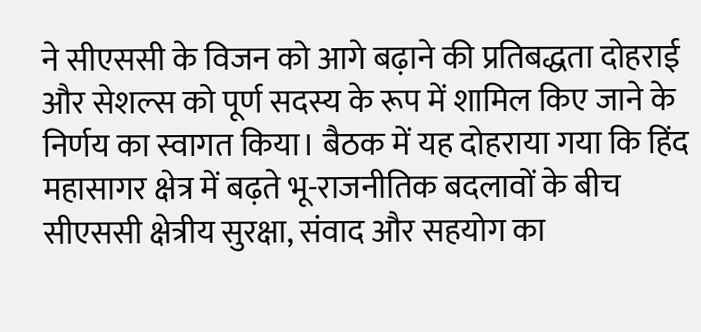ने सीएससी के विजन को आगे बढ़ाने की प्रतिबद्धता दोहराई और सेशल्स को पूर्ण सदस्य के रूप में शामिल किए जाने के निर्णय का स्वागत किया। बैठक में यह दोहराया गया कि हिंद महासागर क्षेत्र में बढ़ते भू-राजनीतिक बदलावों के बीच सीएससी क्षेत्रीय सुरक्षा, संवाद और सहयोग का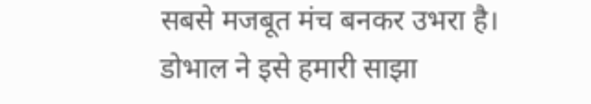सबसे मजबूत मंच बनकर उभरा है। डोभाल ने इसे हमारी साझा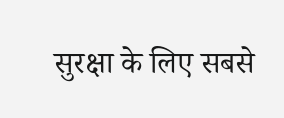सुरक्षा के लिए सबसे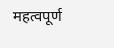महत्वपूर्ण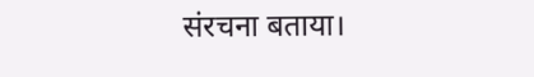संरचना बताया।